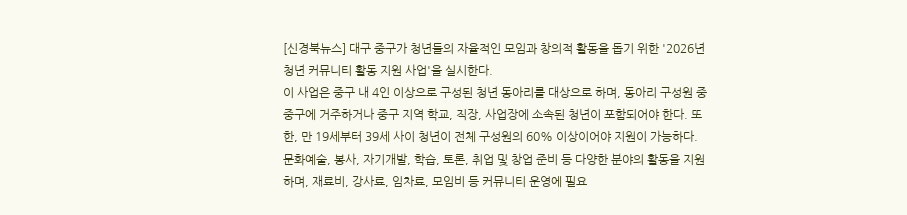[신경북뉴스] 대구 중구가 청년들의 자율적인 모임과 창의적 활동을 돕기 위한 '2026년 청년 커뮤니티 활동 지원 사업'을 실시한다.
이 사업은 중구 내 4인 이상으로 구성된 청년 동아리를 대상으로 하며, 동아리 구성원 중 중구에 거주하거나 중구 지역 학교, 직장, 사업장에 소속된 청년이 포함되어야 한다. 또한, 만 19세부터 39세 사이 청년이 전체 구성원의 60% 이상이어야 지원이 가능하다.
문화예술, 봉사, 자기개발, 학습, 토론, 취업 및 창업 준비 등 다양한 분야의 활동을 지원하며, 재료비, 강사료, 임차료, 모임비 등 커뮤니티 운영에 필요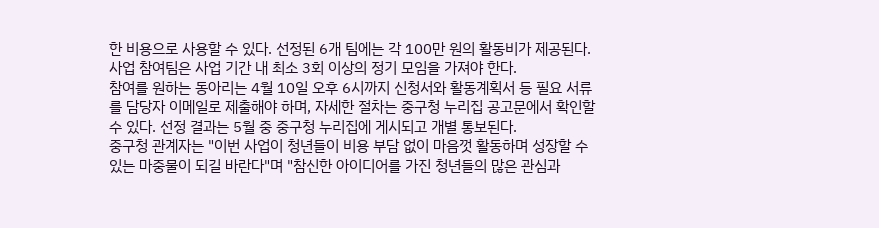한 비용으로 사용할 수 있다. 선정된 6개 팀에는 각 100만 원의 활동비가 제공된다. 사업 참여팀은 사업 기간 내 최소 3회 이상의 정기 모임을 가져야 한다.
참여를 원하는 동아리는 4월 10일 오후 6시까지 신청서와 활동계획서 등 필요 서류를 담당자 이메일로 제출해야 하며, 자세한 절차는 중구청 누리집 공고문에서 확인할 수 있다. 선정 결과는 5월 중 중구청 누리집에 게시되고 개별 통보된다.
중구청 관계자는 "이번 사업이 청년들이 비용 부담 없이 마음껏 활동하며 성장할 수 있는 마중물이 되길 바란다"며 "참신한 아이디어를 가진 청년들의 많은 관심과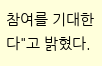참여를 기대한다"고 밝혔다.